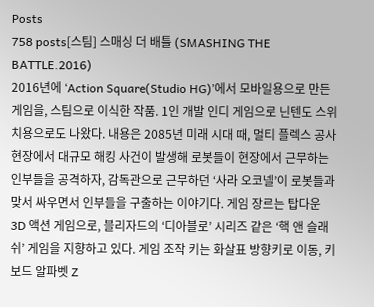Posts
758 posts[스팀] 스매싱 더 배틀 (SMASHING THE BATTLE.2016)
2016년에 ‘Action Square(Studio HG)’에서 모바일용으로 만든 게임을, 스팀으로 이식한 작품. 1인 개발 인디 게임으로 닌텐도 스위치용으로도 나왔다. 내용은 2085년 미래 시대 때, 멀티 플렉스 공사 현장에서 대규모 해킹 사건이 발생해 로봇들이 현장에서 근무하는 인부들을 공격하자, 감독관으로 근무하던 ‘사라 오코넬’이 로봇들과 맞서 싸우면서 인부들을 구출하는 이야기다. 게임 장르는 탑다운 3D 액션 게임으로, 블리자드의 ‘디아블로’ 시리즈 같은 ‘핵 앤 슬래쉬’ 게임을 지향하고 있다. 게임 조작 키는 화살표 방향키로 이동, 키보드 알파벳 Z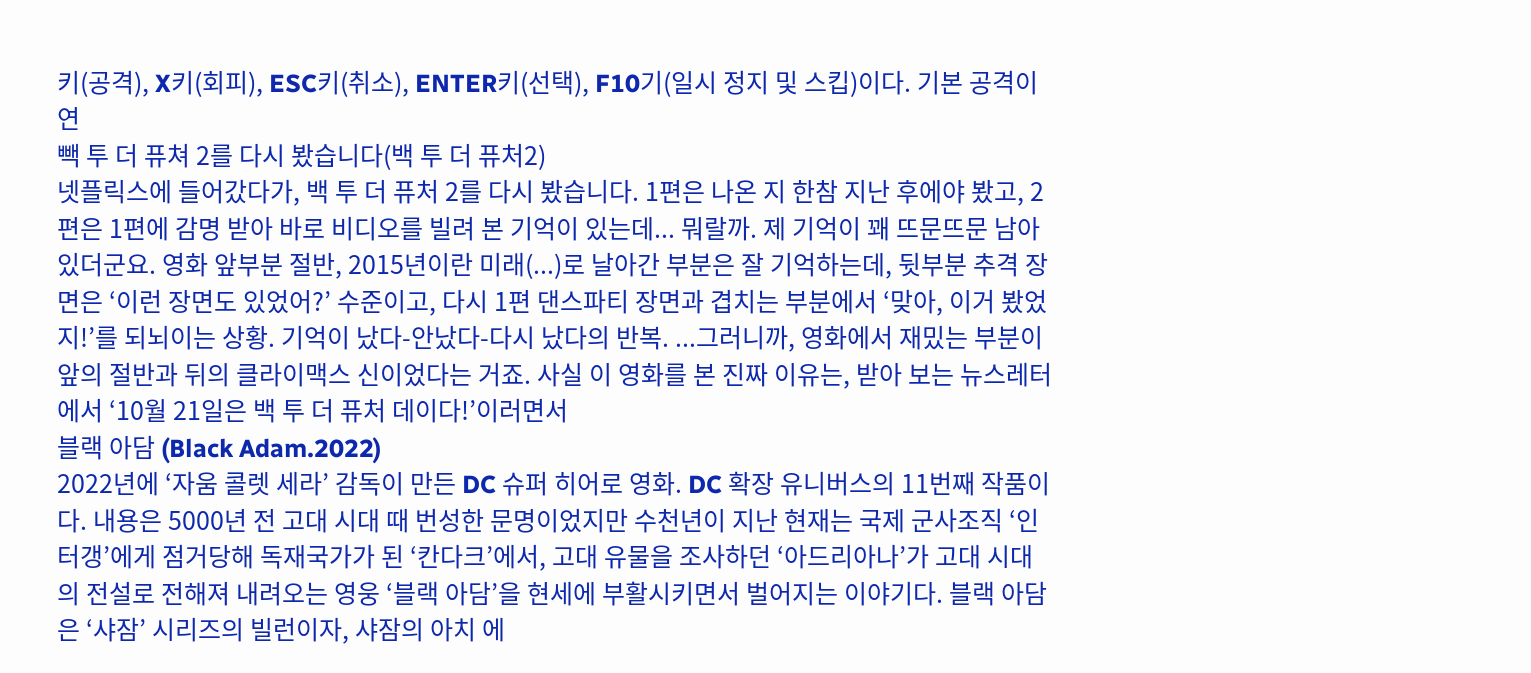키(공격), X키(회피), ESC키(취소), ENTER키(선택), F10기(일시 정지 및 스킵)이다. 기본 공격이 연
빽 투 더 퓨쳐 2를 다시 봤습니다(백 투 더 퓨처2)
넷플릭스에 들어갔다가, 백 투 더 퓨처 2를 다시 봤습니다. 1편은 나온 지 한참 지난 후에야 봤고, 2편은 1편에 감명 받아 바로 비디오를 빌려 본 기억이 있는데... 뭐랄까. 제 기억이 꽤 뜨문뜨문 남아 있더군요. 영화 앞부분 절반, 2015년이란 미래(...)로 날아간 부분은 잘 기억하는데, 뒷부분 추격 장면은 ‘이런 장면도 있었어?’ 수준이고, 다시 1편 댄스파티 장면과 겹치는 부분에서 ‘맞아, 이거 봤었지!’를 되뇌이는 상황. 기억이 났다-안났다-다시 났다의 반복. ...그러니까, 영화에서 재밌는 부분이 앞의 절반과 뒤의 클라이맥스 신이었다는 거죠. 사실 이 영화를 본 진짜 이유는, 받아 보는 뉴스레터에서 ‘10월 21일은 백 투 더 퓨처 데이다!’이러면서
블랙 아담 (Black Adam.2022)
2022년에 ‘자움 콜렛 세라’ 감독이 만든 DC 슈퍼 히어로 영화. DC 확장 유니버스의 11번째 작품이다. 내용은 5000년 전 고대 시대 때 번성한 문명이었지만 수천년이 지난 현재는 국제 군사조직 ‘인터갱’에게 점거당해 독재국가가 된 ‘칸다크’에서, 고대 유물을 조사하던 ‘아드리아나’가 고대 시대의 전설로 전해져 내려오는 영웅 ‘블랙 아담’을 현세에 부활시키면서 벌어지는 이야기다. 블랙 아담은 ‘샤잠’ 시리즈의 빌런이자, 샤잠의 아치 에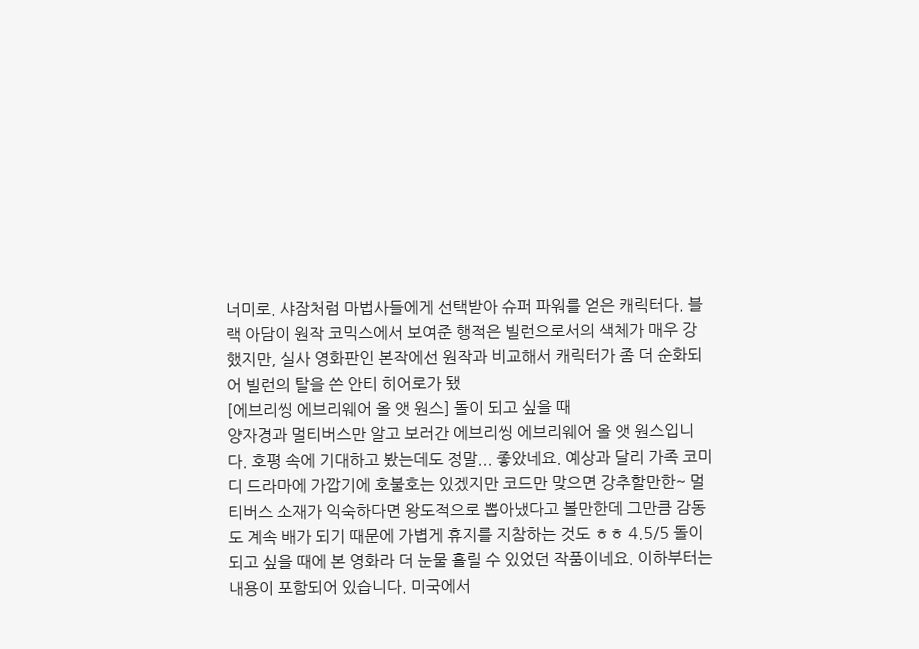너미로. 샤잠처럼 마법사들에게 선택받아 슈퍼 파워를 얻은 캐릭터다. 블랙 아담이 원작 코믹스에서 보여준 행적은 빌런으로서의 색체가 매우 강했지만, 실사 영화판인 본작에선 원작과 비교해서 캐릭터가 좀 더 순화되어 빌런의 탈을 쓴 안티 히어로가 됐
[에브리씽 에브리웨어 올 앳 원스] 돌이 되고 싶을 때
양자경과 멀티버스만 알고 보러간 에브리씽 에브리웨어 올 앳 원스입니다. 호평 속에 기대하고 봤는데도 정말... 좋았네요. 예상과 달리 가족 코미디 드라마에 가깝기에 호불호는 있겠지만 코드만 맞으면 강추할만한~ 멀티버스 소재가 익숙하다면 왕도적으로 뽑아냈다고 볼만한데 그만큼 감동도 계속 배가 되기 때문에 가볍게 휴지를 지참하는 것도 ㅎㅎ 4.5/5 돌이 되고 싶을 때에 본 영화라 더 눈물 흘릴 수 있었던 작품이네요. 이하부터는 내용이 포함되어 있습니다. 미국에서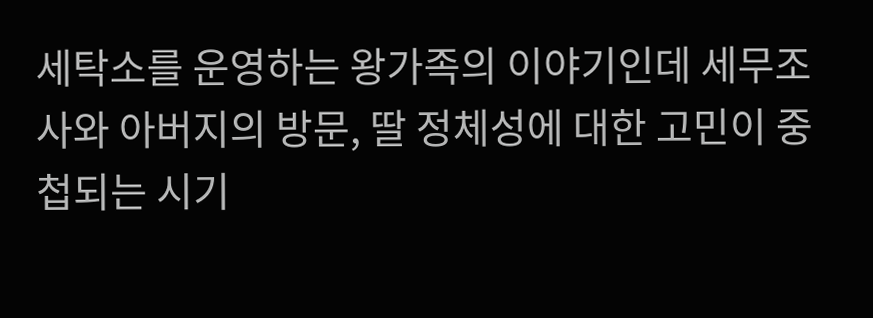세탁소를 운영하는 왕가족의 이야기인데 세무조사와 아버지의 방문, 딸 정체성에 대한 고민이 중첩되는 시기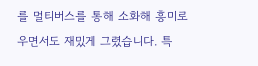를 멀티버스를 통해 소화해 흥미로우면서도 재밌게 그렸습니다. 특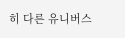히 다른 유니버스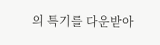의 특기를 다운받아